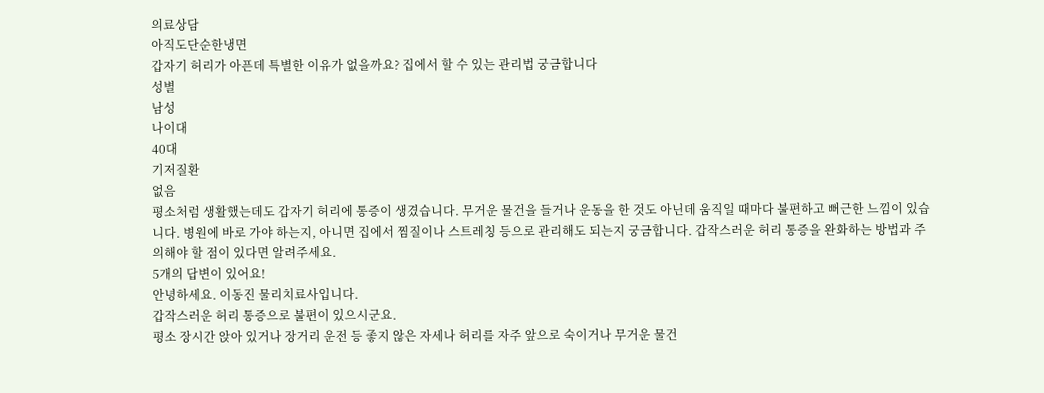의료상담
아직도단순한냉면
갑자기 허리가 아픈데 특별한 이유가 없을까요? 집에서 할 수 있는 관리법 궁금합니다
성별
남성
나이대
40대
기저질환
없음
평소처럼 생활했는데도 갑자기 허리에 통증이 생겼습니다. 무거운 물건을 들거나 운동을 한 것도 아닌데 움직일 때마다 불편하고 뻐근한 느낌이 있습니다. 병원에 바로 가야 하는지, 아니면 집에서 찜질이나 스트레칭 등으로 관리해도 되는지 궁금합니다. 갑작스러운 허리 통증을 완화하는 방법과 주의해야 할 점이 있다면 알려주세요.
5개의 답변이 있어요!
안녕하세요. 이동진 물리치료사입니다.
갑작스러운 허리 통증으로 불편이 있으시군요.
평소 장시간 앉아 있거나 장거리 운전 등 좋지 않은 자세나 허리를 자주 앞으로 숙이거나 무거운 물건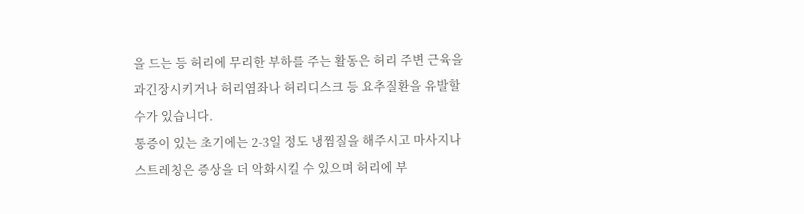을 드는 등 허리에 무리한 부하를 주는 활동은 허리 주변 근육을 과긴장시키거나 허리염좌나 허리디스크 등 요추질환을 유발할 수가 있습니다.
통증이 있는 초기에는 2-3일 정도 냉찜질을 해주시고 마사지나 스트레칭은 증상을 더 악화시킬 수 있으며 허리에 부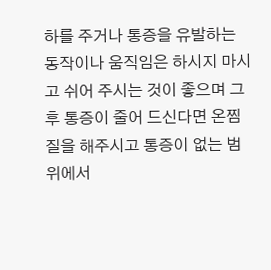하를 주거나 통증을 유발하는 동작이나 움직임은 하시지 마시고 쉬어 주시는 것이 좋으며 그 후 통증이 줄어 드신다면 온찜질을 해주시고 통증이 없는 범위에서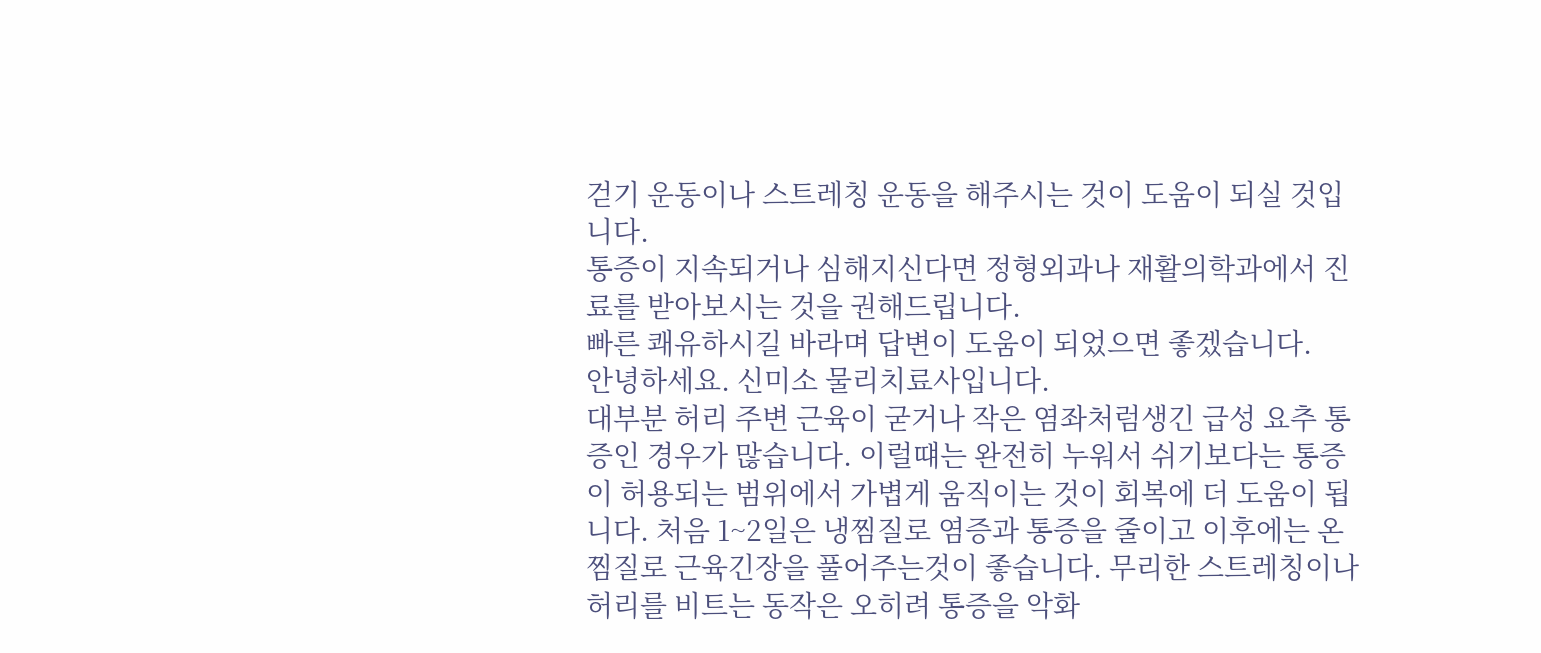걷기 운동이나 스트레칭 운동을 해주시는 것이 도움이 되실 것입니다.
통증이 지속되거나 심해지신다면 정형외과나 재활의학과에서 진료를 받아보시는 것을 권해드립니다.
빠른 쾌유하시길 바라며 답변이 도움이 되었으면 좋겠습니다.
안녕하세요. 신미소 물리치료사입니다.
대부분 허리 주변 근육이 굳거나 작은 염좌처럼생긴 급성 요추 통증인 경우가 많습니다. 이럴떄는 완전히 누워서 쉬기보다는 통증이 허용되는 범위에서 가볍게 움직이는 것이 회복에 더 도움이 됩니다. 처음 1~2일은 냉찜질로 염증과 통증을 줄이고 이후에는 온찜질로 근육긴장을 풀어주는것이 좋습니다. 무리한 스트레칭이나 허리를 비트는 동작은 오히려 통증을 악화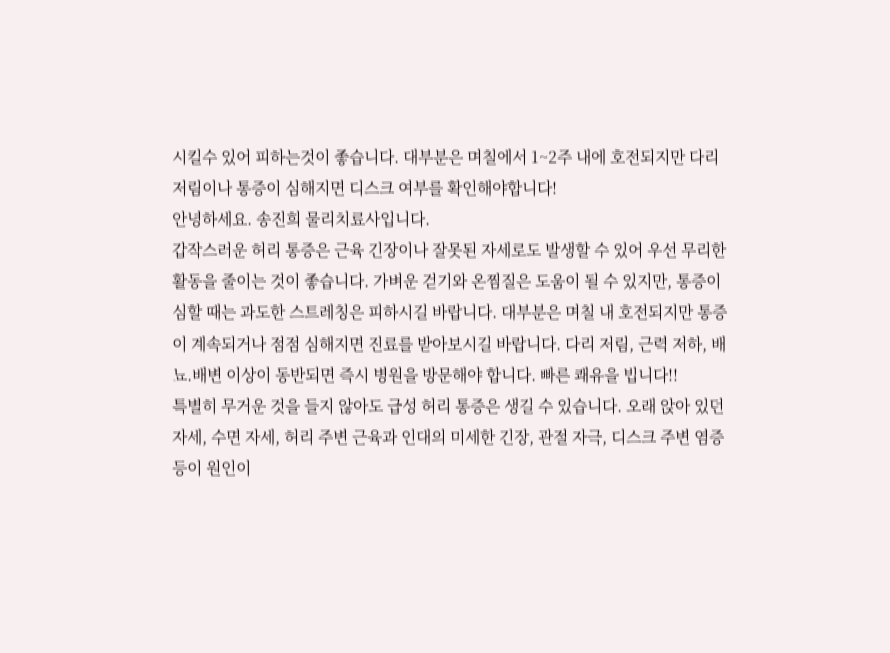시킬수 있어 피하는것이 좋습니다. 대부분은 며칠에서 1~2주 내에 호전되지만 다리저림이나 통증이 심해지면 디스크 여부를 확인해야합니다!
안녕하세요. 송진희 물리치료사입니다.
갑작스러운 허리 통증은 근육 긴장이나 잘못된 자세로도 발생할 수 있어 우선 무리한 활동을 줄이는 것이 좋습니다. 가벼운 걷기와 온찜질은 도움이 될 수 있지만, 통증이 심할 때는 과도한 스트레칭은 피하시길 바랍니다. 대부분은 며칠 내 호전되지만 통증이 계속되거나 점점 심해지면 진료를 받아보시길 바랍니다. 다리 저림, 근력 저하, 배뇨.배변 이상이 동반되면 즉시 병원을 방문해야 합니다. 빠른 쾌유을 빕니다!!
특별히 무거운 것을 들지 않아도 급성 허리 통증은 생길 수 있습니다. 오래 앉아 있던 자세, 수면 자세, 허리 주변 근육과 인대의 미세한 긴장, 관절 자극, 디스크 주변 염증 등이 원인이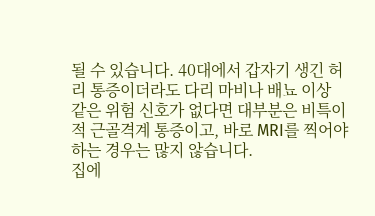될 수 있습니다. 40대에서 갑자기 생긴 허리 통증이더라도 다리 마비나 배뇨 이상 같은 위험 신호가 없다면 대부분은 비특이적 근골격계 통증이고, 바로 MRI를 찍어야 하는 경우는 많지 않습니다.
집에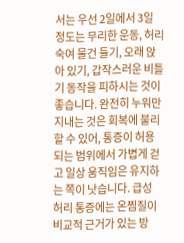서는 우선 2일에서 3일 정도는 무리한 운동, 허리 숙여 물건 들기, 오래 앉아 있기, 갑작스러운 비틀기 동작을 피하시는 것이 좋습니다. 완전히 누워만 지내는 것은 회복에 불리할 수 있어, 통증이 허용되는 범위에서 가볍게 걷고 일상 움직임은 유지하는 쪽이 낫습니다. 급성 허리 통증에는 온찜질이 비교적 근거가 있는 방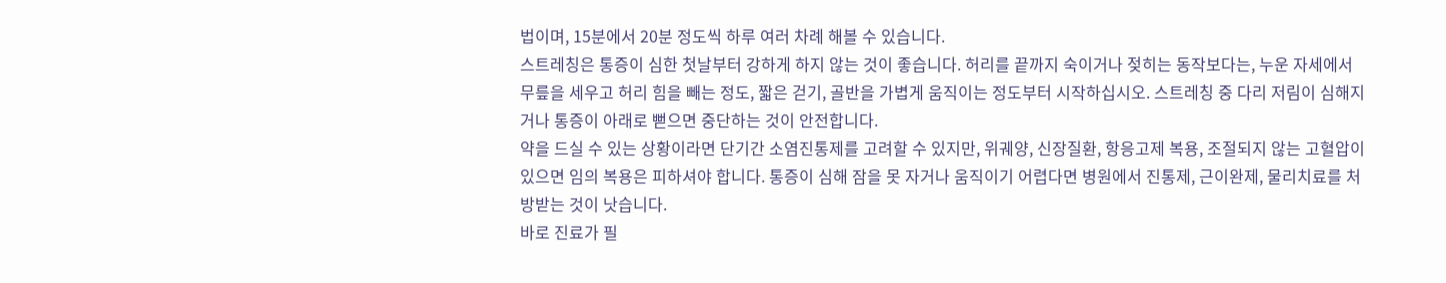법이며, 15분에서 20분 정도씩 하루 여러 차례 해볼 수 있습니다.
스트레칭은 통증이 심한 첫날부터 강하게 하지 않는 것이 좋습니다. 허리를 끝까지 숙이거나 젖히는 동작보다는, 누운 자세에서 무릎을 세우고 허리 힘을 빼는 정도, 짧은 걷기, 골반을 가볍게 움직이는 정도부터 시작하십시오. 스트레칭 중 다리 저림이 심해지거나 통증이 아래로 뻗으면 중단하는 것이 안전합니다.
약을 드실 수 있는 상황이라면 단기간 소염진통제를 고려할 수 있지만, 위궤양, 신장질환, 항응고제 복용, 조절되지 않는 고혈압이 있으면 임의 복용은 피하셔야 합니다. 통증이 심해 잠을 못 자거나 움직이기 어렵다면 병원에서 진통제, 근이완제, 물리치료를 처방받는 것이 낫습니다.
바로 진료가 필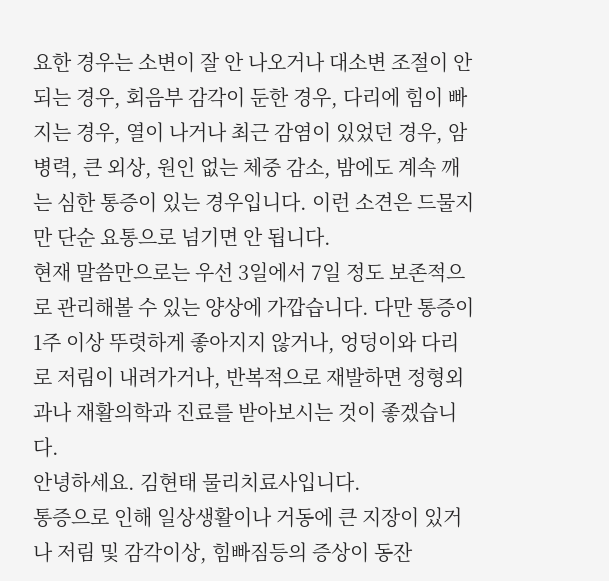요한 경우는 소변이 잘 안 나오거나 대소변 조절이 안 되는 경우, 회음부 감각이 둔한 경우, 다리에 힘이 빠지는 경우, 열이 나거나 최근 감염이 있었던 경우, 암 병력, 큰 외상, 원인 없는 체중 감소, 밤에도 계속 깨는 심한 통증이 있는 경우입니다. 이런 소견은 드물지만 단순 요통으로 넘기면 안 됩니다.
현재 말씀만으로는 우선 3일에서 7일 정도 보존적으로 관리해볼 수 있는 양상에 가깝습니다. 다만 통증이 1주 이상 뚜렷하게 좋아지지 않거나, 엉덩이와 다리로 저림이 내려가거나, 반복적으로 재발하면 정형외과나 재활의학과 진료를 받아보시는 것이 좋겠습니다.
안녕하세요. 김현태 물리치료사입니다.
통증으로 인해 일상생활이나 거동에 큰 지장이 있거나 저림 및 감각이상, 힘빠짐등의 증상이 동잔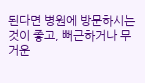된다면 병원에 방문하시는 것이 좋고, 뻐근하거나 무거운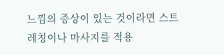느낌의 증상이 있는 것이라면 스트레칭이나 마사지를 적용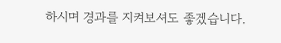하시며 경과를 지켜보셔도 좋겠습니다.